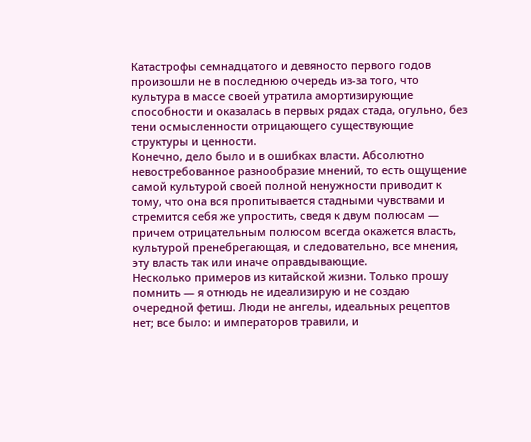Катастрофы семнадцатого и девяносто первого годов произошли не в последнюю очередь из-за того, что культура в массе своей утратила амортизирующие способности и оказалась в первых рядах стада, огульно, без тени осмысленности отрицающего существующие структуры и ценности.
Конечно, дело было и в ошибках власти. Абсолютно невостребованное разнообразие мнений, то есть ощущение самой культурой своей полной ненужности приводит к тому, что она вся пропитывается стадными чувствами и стремится себя же упростить, сведя к двум полюсам — причем отрицательным полюсом всегда окажется власть, культурой пренебрегающая, и следовательно, все мнения, эту власть так или иначе оправдывающие.
Несколько примеров из китайской жизни. Только прошу помнить — я отнюдь не идеализирую и не создаю очередной фетиш. Люди не ангелы, идеальных рецептов нет; все было: и императоров травили, и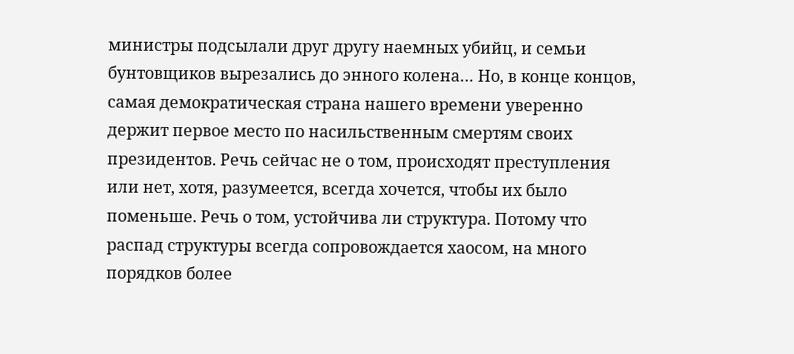министры подсылали друг другу наемных убийц, и семьи бунтовщиков вырезались до энного колена… Но, в конце концов, самая демократическая страна нашего времени уверенно держит первое место по насильственным смертям своих президентов. Речь сейчас не о том, происходят преступления или нет, хотя, разумеется, всегда хочется, чтобы их было поменьше. Речь о том, устойчива ли структура. Потому что распад структуры всегда сопровождается хаосом, на много порядков более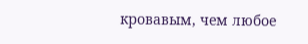кровавым, чем любое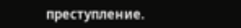преступление.